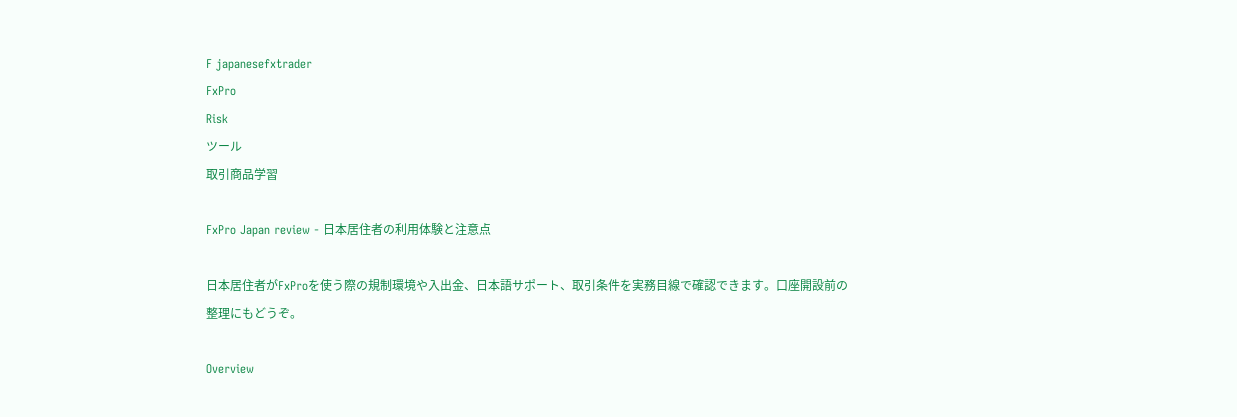F japanesefxtrader
FxPro
Risk
ツール
取引商品学習

FxPro Japan review - 日本居住者の利用体験と注意点

日本居住者がFxProを使う際の規制環境や入出金、日本語サポート、取引条件を実務目線で確認できます。口座開設前の整理にもどうぞ。

Overview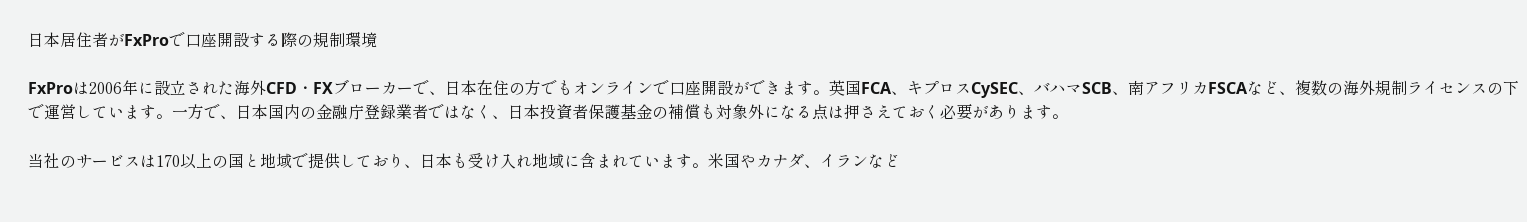日本居住者がFxProで口座開設する際の規制環境

FxProは2006年に設立された海外CFD・FXブローカーで、日本在住の方でもオンラインで口座開設ができます。英国FCA、キプロスCySEC、バハマSCB、南アフリカFSCAなど、複数の海外規制ライセンスの下で運営しています。一方で、日本国内の金融庁登録業者ではなく、日本投資者保護基金の補償も対象外になる点は押さえておく必要があります。

当社のサービスは170以上の国と地域で提供しており、日本も受け入れ地域に含まれています。米国やカナダ、イランなど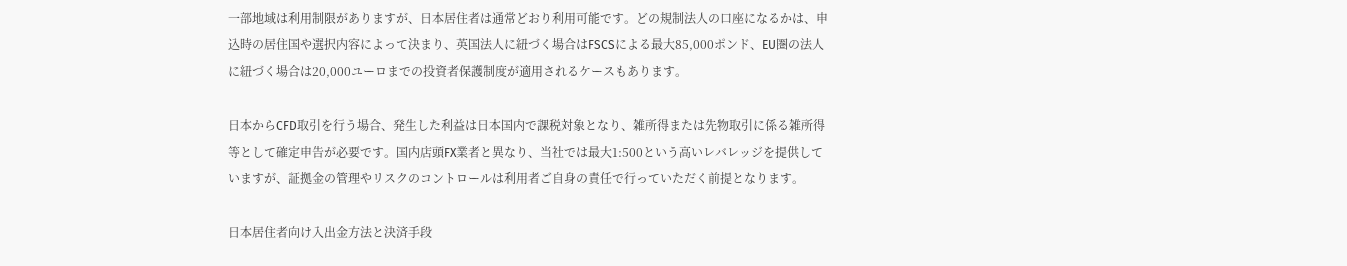一部地域は利用制限がありますが、日本居住者は通常どおり利用可能です。どの規制法人の口座になるかは、申込時の居住国や選択内容によって決まり、英国法人に紐づく場合はFSCSによる最大85,000ポンド、EU圏の法人に紐づく場合は20,000ユーロまでの投資者保護制度が適用されるケースもあります。

日本からCFD取引を行う場合、発生した利益は日本国内で課税対象となり、雑所得または先物取引に係る雑所得等として確定申告が必要です。国内店頭FX業者と異なり、当社では最大1:500という高いレバレッジを提供していますが、証拠金の管理やリスクのコントロールは利用者ご自身の責任で行っていただく前提となります。

日本居住者向け入出金方法と決済手段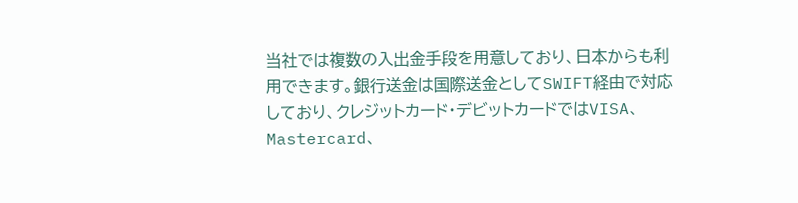当社では複数の入出金手段を用意しており、日本からも利用できます。銀行送金は国際送金としてSWIFT経由で対応しており、クレジットカード・デビットカードではVISA、Mastercard、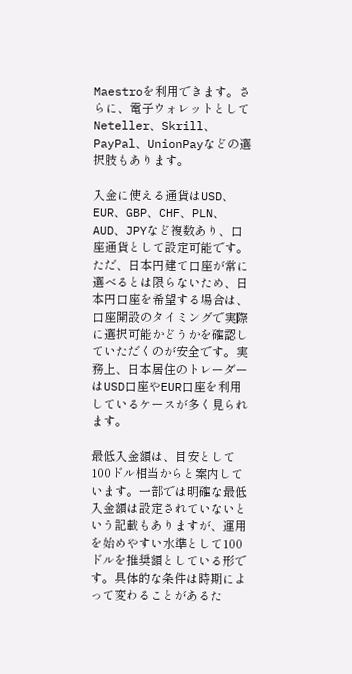Maestroを利用できます。さらに、電子ウォレットとしてNeteller、Skrill、PayPal、UnionPayなどの選択肢もあります。

入金に使える通貨はUSD、EUR、GBP、CHF、PLN、AUD、JPYなど複数あり、口座通貨として設定可能です。ただ、日本円建て口座が常に選べるとは限らないため、日本円口座を希望する場合は、口座開設のタイミングで実際に選択可能かどうかを確認していただくのが安全です。実務上、日本居住のトレーダーはUSD口座やEUR口座を利用しているケースが多く見られます。

最低入金額は、目安として100ドル相当からと案内しています。一部では明確な最低入金額は設定されていないという記載もありますが、運用を始めやすい水準として100ドルを推奨額としている形です。具体的な条件は時期によって変わることがあるた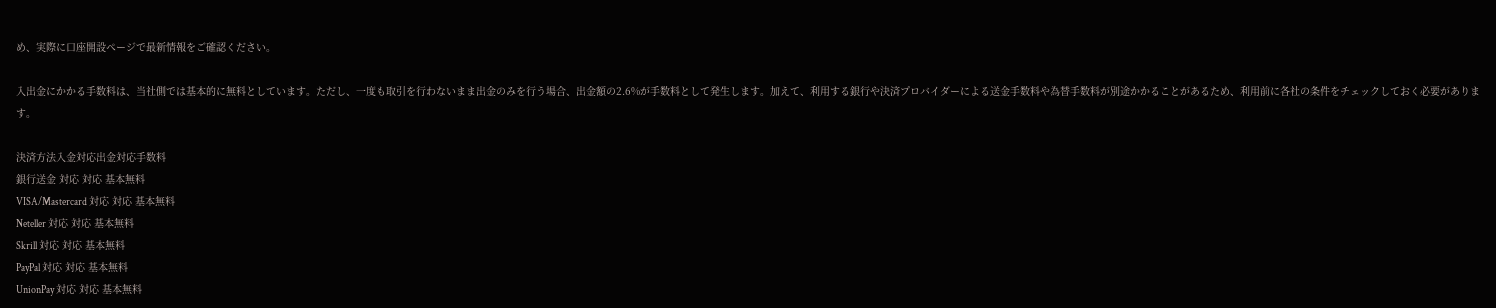め、実際に口座開設ページで最新情報をご確認ください。

入出金にかかる手数料は、当社側では基本的に無料としています。ただし、一度も取引を行わないまま出金のみを行う場合、出金額の2.6%が手数料として発生します。加えて、利用する銀行や決済プロバイダーによる送金手数料や為替手数料が別途かかることがあるため、利用前に各社の条件をチェックしておく必要があります。

決済方法入金対応出金対応手数料
銀行送金 対応 対応 基本無料
VISA/Mastercard 対応 対応 基本無料
Neteller 対応 対応 基本無料
Skrill 対応 対応 基本無料
PayPal 対応 対応 基本無料
UnionPay 対応 対応 基本無料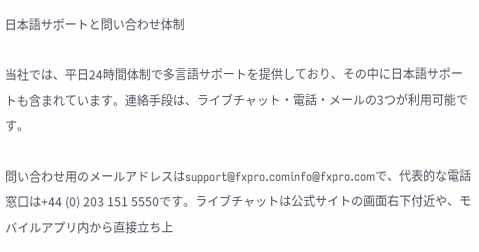日本語サポートと問い合わせ体制

当社では、平日24時間体制で多言語サポートを提供しており、その中に日本語サポートも含まれています。連絡手段は、ライブチャット・電話・メールの3つが利用可能です。

問い合わせ用のメールアドレスはsupport@fxpro.cominfo@fxpro.comで、代表的な電話窓口は+44 (0) 203 151 5550です。ライブチャットは公式サイトの画面右下付近や、モバイルアプリ内から直接立ち上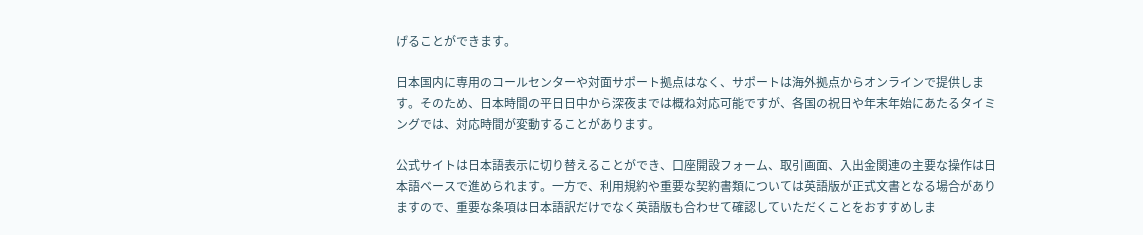げることができます。

日本国内に専用のコールセンターや対面サポート拠点はなく、サポートは海外拠点からオンラインで提供します。そのため、日本時間の平日日中から深夜までは概ね対応可能ですが、各国の祝日や年末年始にあたるタイミングでは、対応時間が変動することがあります。

公式サイトは日本語表示に切り替えることができ、口座開設フォーム、取引画面、入出金関連の主要な操作は日本語ベースで進められます。一方で、利用規約や重要な契約書類については英語版が正式文書となる場合がありますので、重要な条項は日本語訳だけでなく英語版も合わせて確認していただくことをおすすめしま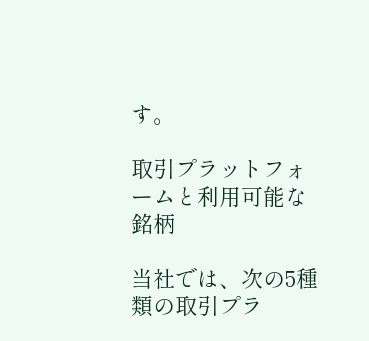す。

取引プラットフォームと利用可能な銘柄

当社では、次の5種類の取引プラ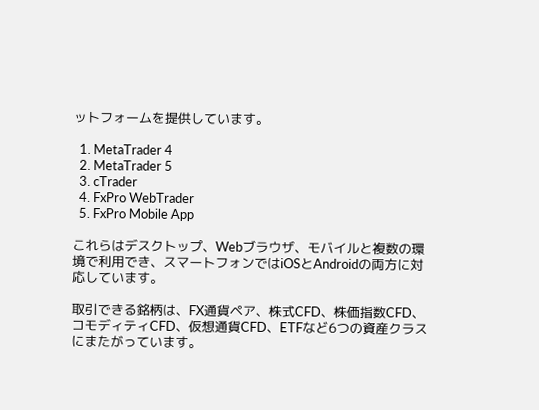ットフォームを提供しています。

  1. MetaTrader 4
  2. MetaTrader 5
  3. cTrader
  4. FxPro WebTrader
  5. FxPro Mobile App

これらはデスクトップ、Webブラウザ、モバイルと複数の環境で利用でき、スマートフォンではiOSとAndroidの両方に対応しています。

取引できる銘柄は、FX通貨ペア、株式CFD、株価指数CFD、コモディティCFD、仮想通貨CFD、ETFなど6つの資産クラスにまたがっています。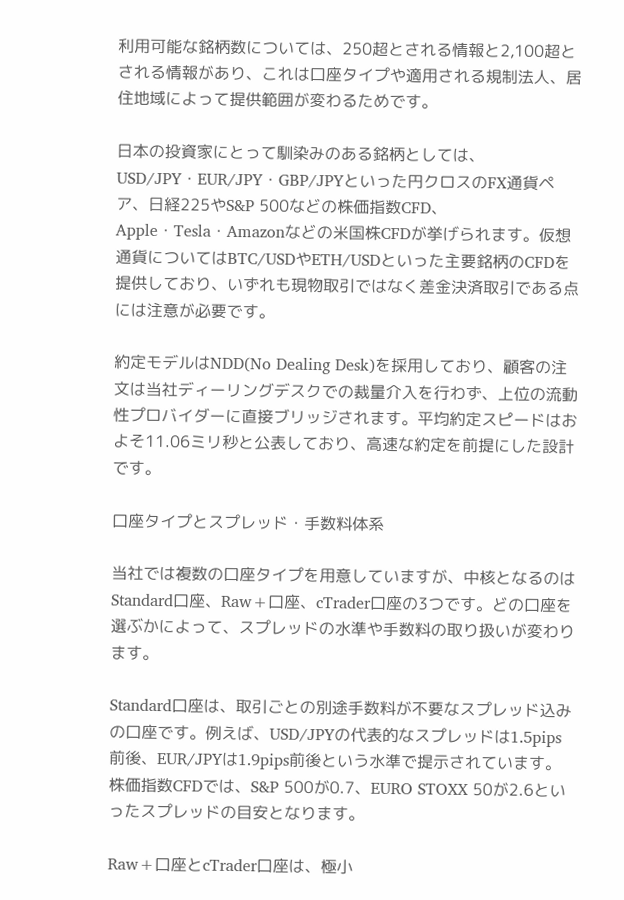利用可能な銘柄数については、250超とされる情報と2,100超とされる情報があり、これは口座タイプや適用される規制法人、居住地域によって提供範囲が変わるためです。

日本の投資家にとって馴染みのある銘柄としては、USD/JPY・EUR/JPY・GBP/JPYといった円クロスのFX通貨ペア、日経225やS&P 500などの株価指数CFD、Apple・Tesla・Amazonなどの米国株CFDが挙げられます。仮想通貨についてはBTC/USDやETH/USDといった主要銘柄のCFDを提供しており、いずれも現物取引ではなく差金決済取引である点には注意が必要です。

約定モデルはNDD(No Dealing Desk)を採用しており、顧客の注文は当社ディーリングデスクでの裁量介入を行わず、上位の流動性プロバイダーに直接ブリッジされます。平均約定スピードはおよそ11.06ミリ秒と公表しており、高速な約定を前提にした設計です。

口座タイプとスプレッド・手数料体系

当社では複数の口座タイプを用意していますが、中核となるのはStandard口座、Raw+口座、cTrader口座の3つです。どの口座を選ぶかによって、スプレッドの水準や手数料の取り扱いが変わります。

Standard口座は、取引ごとの別途手数料が不要なスプレッド込みの口座です。例えば、USD/JPYの代表的なスプレッドは1.5pips前後、EUR/JPYは1.9pips前後という水準で提示されています。株価指数CFDでは、S&P 500が0.7、EURO STOXX 50が2.6といったスプレッドの目安となります。

Raw+口座とcTrader口座は、極小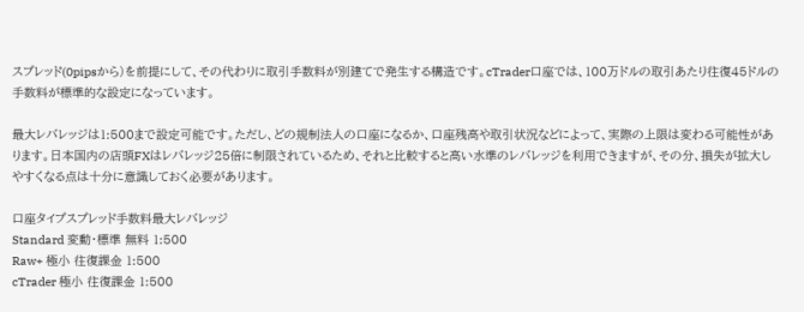スプレッド(0pipsから)を前提にして、その代わりに取引手数料が別建てで発生する構造です。cTrader口座では、100万ドルの取引あたり往復45ドルの手数料が標準的な設定になっています。

最大レバレッジは1:500まで設定可能です。ただし、どの規制法人の口座になるか、口座残高や取引状況などによって、実際の上限は変わる可能性があります。日本国内の店頭FXはレバレッジ25倍に制限されているため、それと比較すると高い水準のレバレッジを利用できますが、その分、損失が拡大しやすくなる点は十分に意識しておく必要があります。

口座タイプスプレッド手数料最大レバレッジ
Standard 変動・標準 無料 1:500
Raw+ 極小 往復課金 1:500
cTrader 極小 往復課金 1:500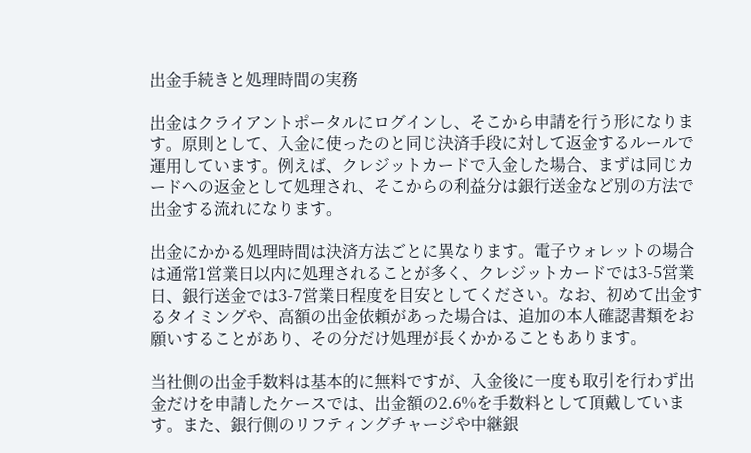出金手続きと処理時間の実務

出金はクライアントポータルにログインし、そこから申請を行う形になります。原則として、入金に使ったのと同じ決済手段に対して返金するルールで運用しています。例えば、クレジットカードで入金した場合、まずは同じカードへの返金として処理され、そこからの利益分は銀行送金など別の方法で出金する流れになります。

出金にかかる処理時間は決済方法ごとに異なります。電子ウォレットの場合は通常1営業日以内に処理されることが多く、クレジットカードでは3-5営業日、銀行送金では3-7営業日程度を目安としてください。なお、初めて出金するタイミングや、高額の出金依頼があった場合は、追加の本人確認書類をお願いすることがあり、その分だけ処理が長くかかることもあります。

当社側の出金手数料は基本的に無料ですが、入金後に一度も取引を行わず出金だけを申請したケースでは、出金額の2.6%を手数料として頂戴しています。また、銀行側のリフティングチャージや中継銀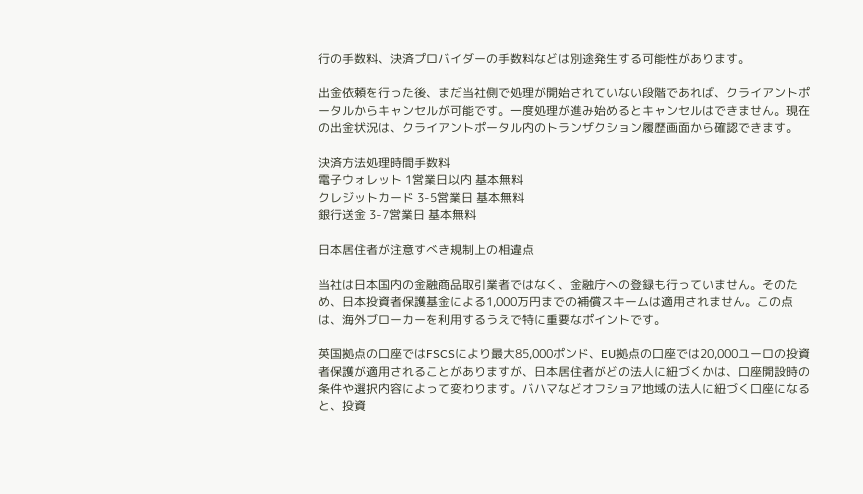行の手数料、決済プロバイダーの手数料などは別途発生する可能性があります。

出金依頼を行った後、まだ当社側で処理が開始されていない段階であれば、クライアントポータルからキャンセルが可能です。一度処理が進み始めるとキャンセルはできません。現在の出金状況は、クライアントポータル内のトランザクション履歴画面から確認できます。

決済方法処理時間手数料
電子ウォレット 1営業日以内 基本無料
クレジットカード 3-5営業日 基本無料
銀行送金 3-7営業日 基本無料

日本居住者が注意すべき規制上の相違点

当社は日本国内の金融商品取引業者ではなく、金融庁への登録も行っていません。そのため、日本投資者保護基金による1,000万円までの補償スキームは適用されません。この点は、海外ブローカーを利用するうえで特に重要なポイントです。

英国拠点の口座ではFSCSにより最大85,000ポンド、EU拠点の口座では20,000ユーロの投資者保護が適用されることがありますが、日本居住者がどの法人に紐づくかは、口座開設時の条件や選択内容によって変わります。バハマなどオフショア地域の法人に紐づく口座になると、投資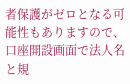者保護がゼロとなる可能性もありますので、口座開設画面で法人名と規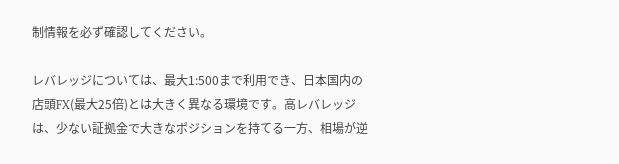制情報を必ず確認してください。

レバレッジについては、最大1:500まで利用でき、日本国内の店頭FX(最大25倍)とは大きく異なる環境です。高レバレッジは、少ない証拠金で大きなポジションを持てる一方、相場が逆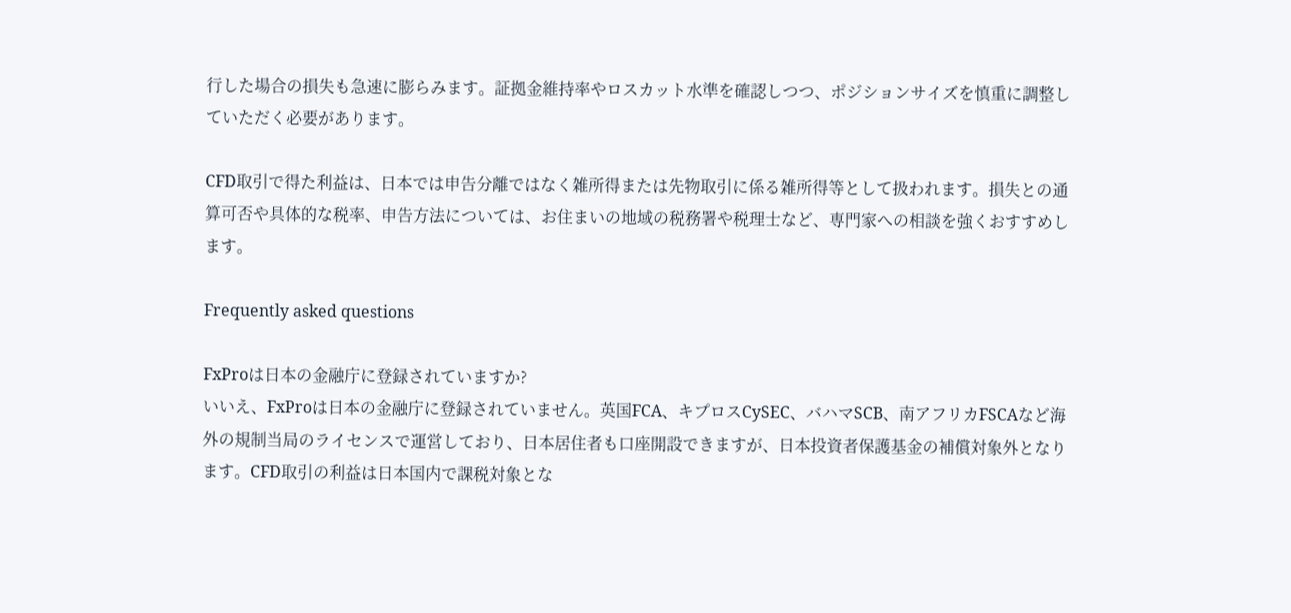行した場合の損失も急速に膨らみます。証拠金維持率やロスカット水準を確認しつつ、ポジションサイズを慎重に調整していただく必要があります。

CFD取引で得た利益は、日本では申告分離ではなく雑所得または先物取引に係る雑所得等として扱われます。損失との通算可否や具体的な税率、申告方法については、お住まいの地域の税務署や税理士など、専門家への相談を強くおすすめします。

Frequently asked questions

FxProは日本の金融庁に登録されていますか?
いいえ、FxProは日本の金融庁に登録されていません。英国FCA、キプロスCySEC、バハマSCB、南アフリカFSCAなど海外の規制当局のライセンスで運営しており、日本居住者も口座開設できますが、日本投資者保護基金の補償対象外となります。CFD取引の利益は日本国内で課税対象とな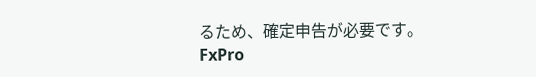るため、確定申告が必要です。
FxPro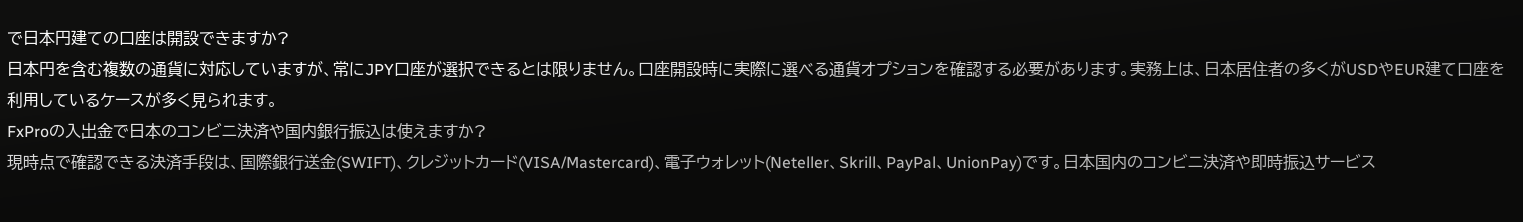で日本円建ての口座は開設できますか?
日本円を含む複数の通貨に対応していますが、常にJPY口座が選択できるとは限りません。口座開設時に実際に選べる通貨オプションを確認する必要があります。実務上は、日本居住者の多くがUSDやEUR建て口座を利用しているケースが多く見られます。
FxProの入出金で日本のコンビニ決済や国内銀行振込は使えますか?
現時点で確認できる決済手段は、国際銀行送金(SWIFT)、クレジットカード(VISA/Mastercard)、電子ウォレット(Neteller、Skrill、PayPal、UnionPay)です。日本国内のコンビニ決済や即時振込サービス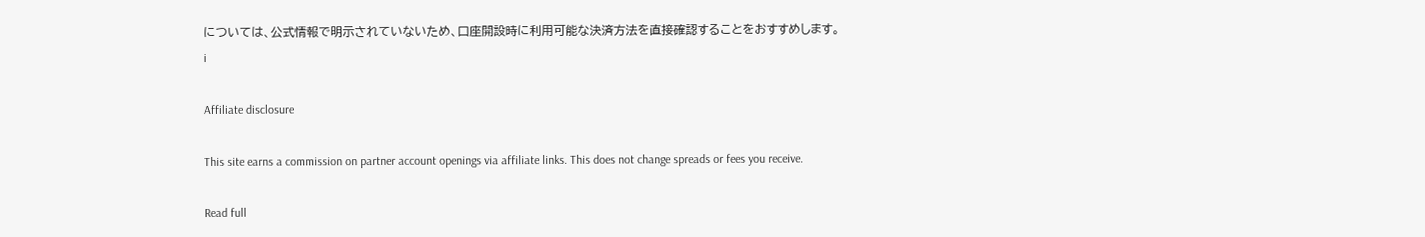については、公式情報で明示されていないため、口座開設時に利用可能な決済方法を直接確認することをおすすめします。
i

Affiliate disclosure

This site earns a commission on partner account openings via affiliate links. This does not change spreads or fees you receive.

Read full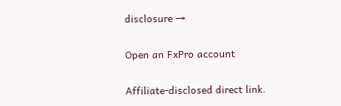disclosure →

Open an FxPro account

Affiliate-disclosed direct link.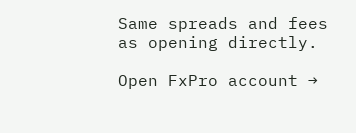Same spreads and fees as opening directly.

Open FxPro account →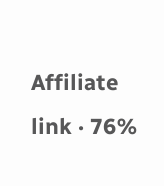Affiliate link · 76%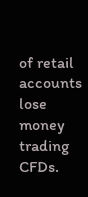of retail accounts lose money trading CFDs.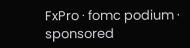FxPro · fomc podium · sponsored